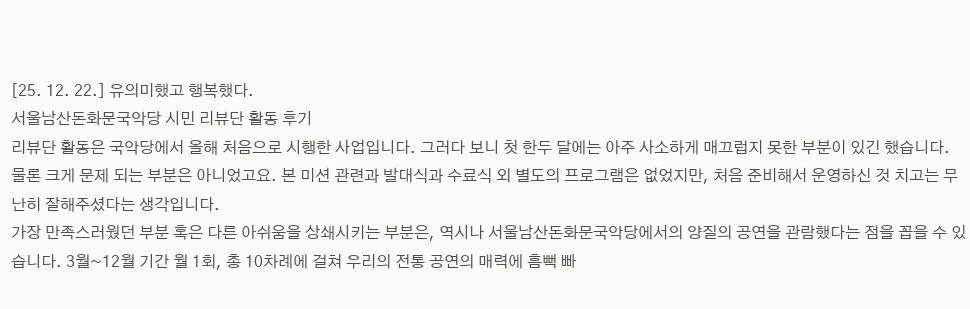[25. 12. 22.] 유의미했고 행복했다.
서울남산돈화문국악당 시민 리뷰단 활동 후기
리뷰단 활동은 국악당에서 올해 처음으로 시행한 사업입니다. 그러다 보니 첫 한두 달에는 아주 사소하게 매끄럽지 못한 부분이 있긴 했습니다. 물론 크게 문제 되는 부분은 아니었고요. 본 미션 관련과 발대식과 수료식 외 별도의 프로그램은 없었지만, 처음 준비해서 운영하신 것 치고는 무난히 잘해주셨다는 생각입니다.
가장 만족스러웠던 부분 혹은 다른 아쉬움을 상쇄시키는 부분은, 역시나 서울남산돈화문국악당에서의 양질의 공연을 관람했다는 점을 꼽을 수 있습니다. 3월~12월 기간 월 1회, 총 10차례에 걸쳐 우리의 전통 공연의 매력에 흠뻑 빠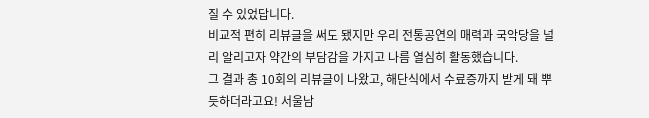질 수 있었답니다.
비교적 편히 리뷰글을 써도 됐지만 우리 전통공연의 매력과 국악당을 널리 알리고자 약간의 부담감을 가지고 나름 열심히 활동했습니다.
그 결과 총 10회의 리뷰글이 나왔고, 해단식에서 수료증까지 받게 돼 뿌듯하더라고요! 서울남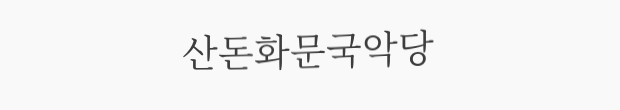산돈화문국악당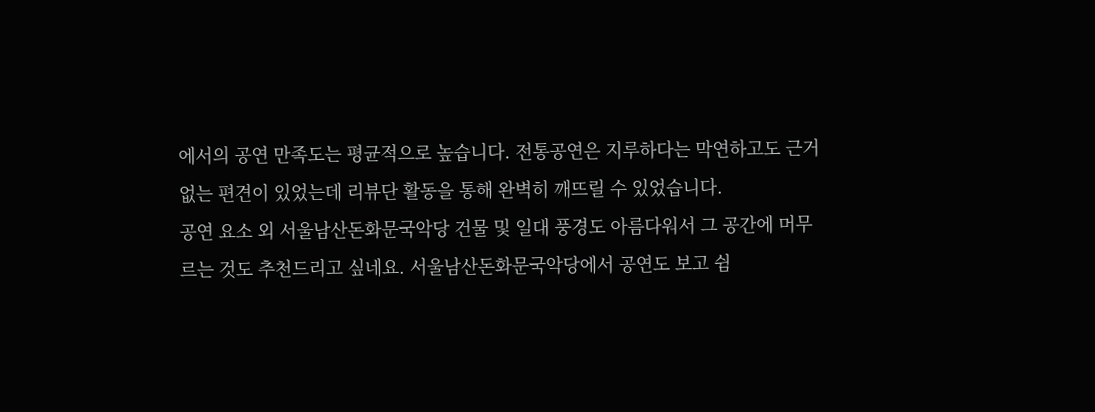에서의 공연 만족도는 평균적으로 높습니다. 전통공연은 지루하다는 막연하고도 근거 없는 편견이 있었는데 리뷰단 활동을 통해 완벽히 깨뜨릴 수 있었습니다.
공연 요소 외 서울남산돈화문국악당 건물 및 일대 풍경도 아름다워서 그 공간에 머무르는 것도 추천드리고 싶네요. 서울남산돈화문국악당에서 공연도 보고 쉼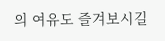의 여유도 즐겨보시길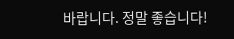바랍니다. 정말 좋습니다!